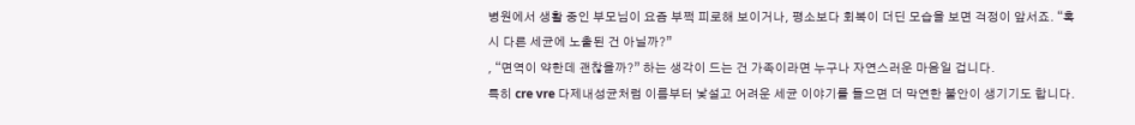병원에서 생활 중인 부모님이 요즘 부쩍 피로해 보이거나, 평소보다 회복이 더딘 모습을 보면 걱정이 앞서죠. “혹시 다른 세균에 노출된 건 아닐까?”
, “면역이 약한데 괜찮을까?” 하는 생각이 드는 건 가족이라면 누구나 자연스러운 마음일 겁니다.
특히 cre vre 다제내성균처럼 이름부터 낯설고 어려운 세균 이야기를 들으면 더 막연한 불안이 생기기도 합니다.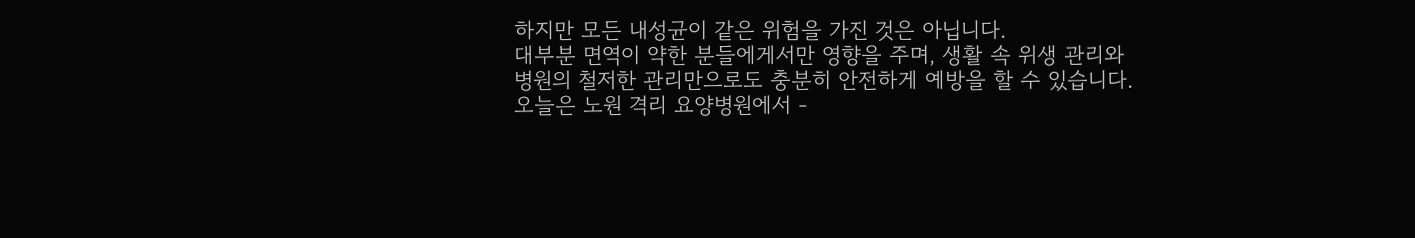하지만 모든 내성균이 같은 위험을 가진 것은 아닙니다.
대부분 면역이 약한 분들에게서만 영향을 주며, 생활 속 위생 관리와 병원의 철저한 관리만으로도 충분히 안전하게 예방을 할 수 있습니다. 오늘은 노원 격리 요양병원에서 -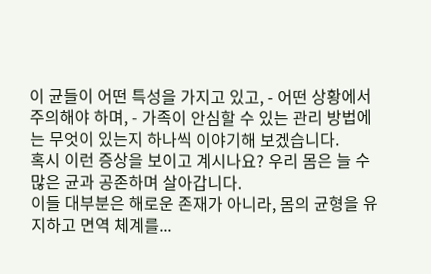이 균들이 어떤 특성을 가지고 있고, - 어떤 상황에서 주의해야 하며, - 가족이 안심할 수 있는 관리 방법에는 무엇이 있는지 하나씩 이야기해 보겠습니다.
혹시 이런 증상을 보이고 계시나요? 우리 몸은 늘 수많은 균과 공존하며 살아갑니다.
이들 대부분은 해로운 존재가 아니라, 몸의 균형을 유지하고 면역 체계를...